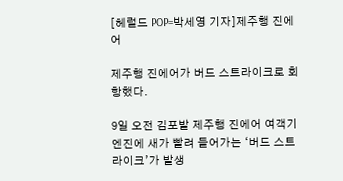[헤럴드 POP=박세영 기자]제주행 진에어

제주행 진에어가 버드 스트라이크로 회항했다.

9일 오전 김포발 제주행 진에어 여객기 엔진에 새가 빨려 들어가는 ‘버드 스트라이크’가 발생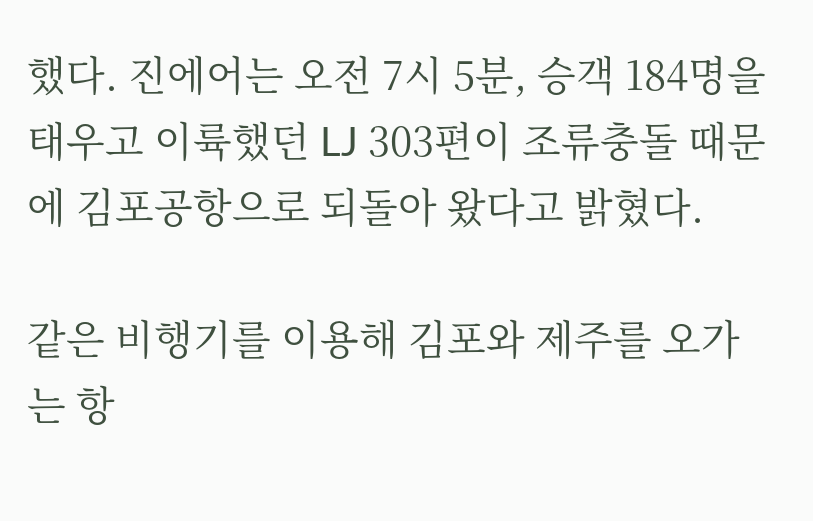했다. 진에어는 오전 7시 5분, 승객 184명을 태우고 이륙했던 LJ 303편이 조류충돌 때문에 김포공항으로 되돌아 왔다고 밝혔다.

같은 비행기를 이용해 김포와 제주를 오가는 항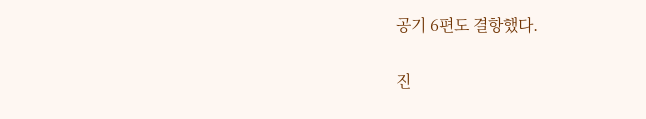공기 6편도 결항했다.

진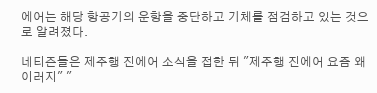에어는 해당 항공기의 운항을 중단하고 기체를 점검하고 있는 것으로 알려졌다.

네티즌들은 제주행 진에어 소식을 접한 뒤 "제주행 진에어 요즘 왜 이러지" "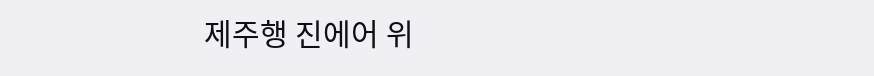제주행 진에어 위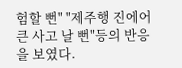험할 뻔" "제주행 진에어 큰 사고 날 뻔"등의 반응을 보였다.